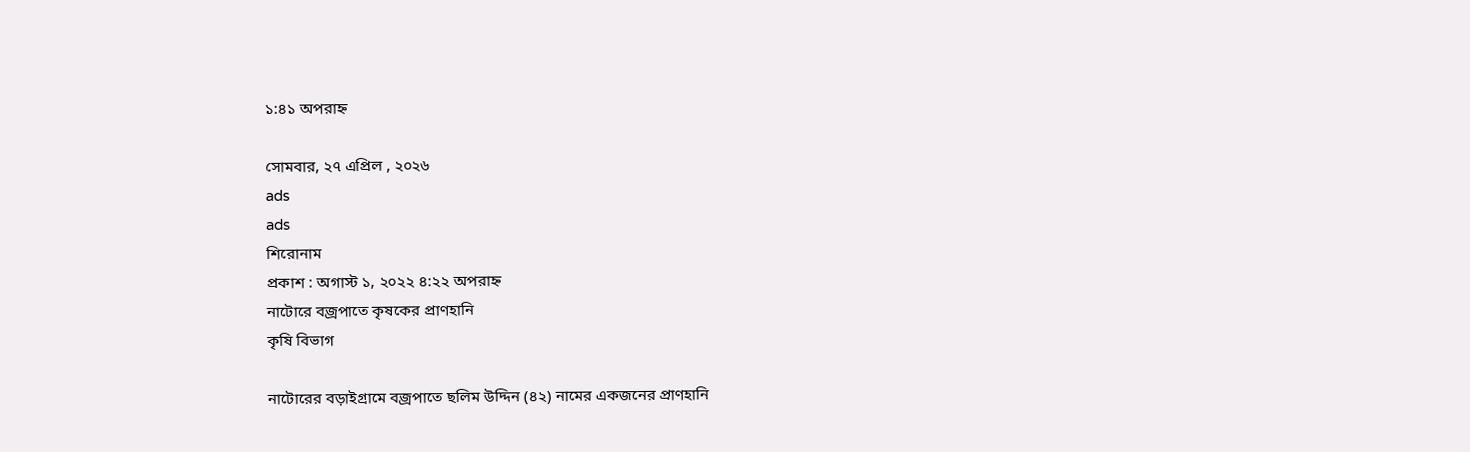১:৪১ অপরাহ্ন

সোমবার, ২৭ এপ্রিল , ২০২৬
ads
ads
শিরোনাম
প্রকাশ : অগাস্ট ১, ২০২২ ৪:২২ অপরাহ্ন
নাটোরে বজ্রপাতে কৃষকের প্রাণহানি
কৃষি বিভাগ

নাটোরের বড়াইগ্রামে বজ্রপাতে ছলিম উদ্দিন (৪২) নামের একজনের প্রাণহানি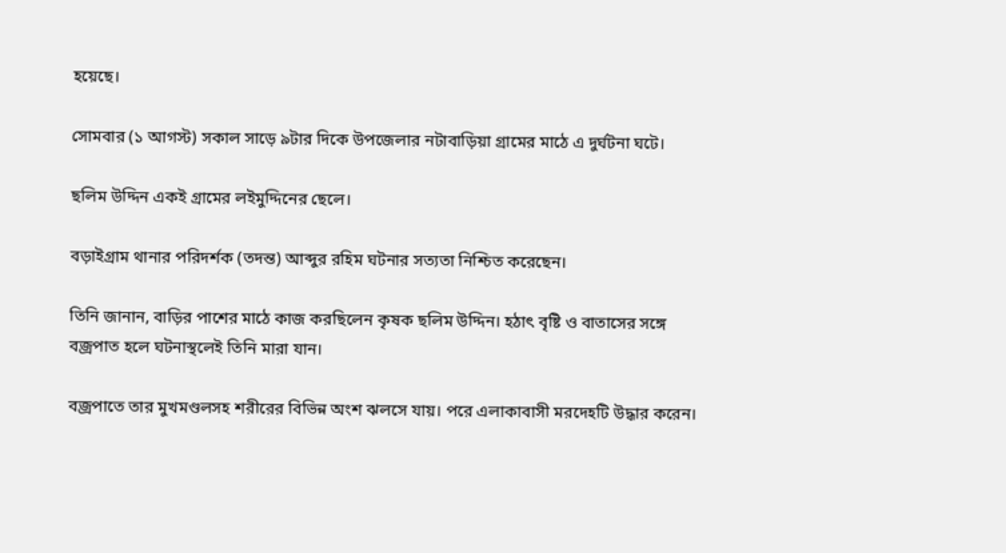হয়েছে।

সোমবার (১ আগস্ট) সকাল সাড়ে ৯টার দিকে উপজেলার নটাবাড়িয়া গ্রামের মাঠে এ দুর্ঘটনা ঘটে।

ছলিম উদ্দিন একই গ্রামের লইমুদ্দিনের ছেলে।

বড়াইগ্রাম থানার পরিদর্শক (তদন্ত) আব্দুর রহিম ঘটনার সত্যতা নিশ্চিত করেছেন।

তিনি জানান, বাড়ির পাশের মাঠে কাজ করছিলেন কৃষক ছলিম উদ্দিন। হঠাৎ বৃষ্টি ও বাতাসের সঙ্গে বজ্রপাত হলে ঘটনাস্থলেই তিনি মারা যান।

বজ্রপাতে তার মুখমণ্ডলসহ শরীরের বিভিন্ন অংশ ঝলসে যায়। পরে এলাকাবাসী মরদেহটি উদ্ধার করেন।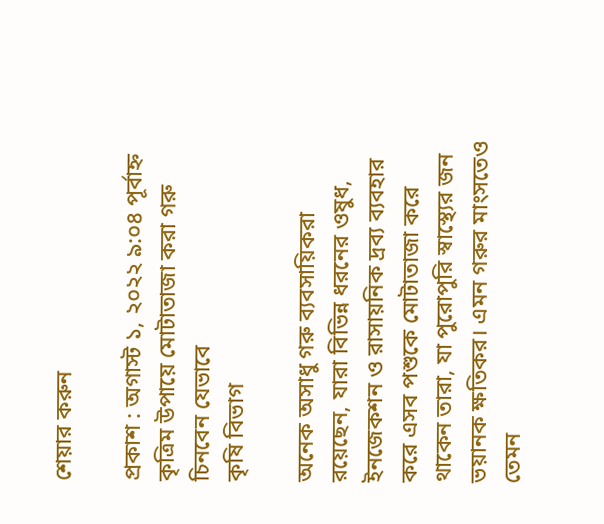শেয়ার করুন

প্রকাশ : অগাস্ট ১, ২০২২ ৯:০৪ পূর্বাহ্ন
কৃত্রিম উপায়ে মোটাতাজা করা গরু চিনবেন যেভাবে
কৃষি বিভাগ

অনেক অসাধু গরু ব্যবসায়িকরা রয়েছেন, যারা বিভিন্ন ধরনের ওষুধ, ইনজেকশন ও রাসায়নিক দ্রব্য ব্যবহার করে এসব পশুকে মোটাতাজা করে থাকেন তারা, যা পুরোপুরি স্বাস্থ্যের জন ভয়ানক ক্ষতিকর। এমন গরুর মাংসতেও তেমন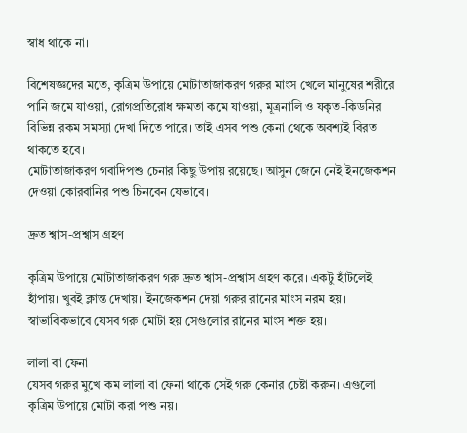স্বাধ থাকে না।

বিশেষজ্ঞদের মতে, কৃত্রিম উপায়ে মোটাতাজাকরণ গরুর মাংস খেলে মানুষের শরীরে পানি জমে যাওয়া, রোগপ্রতিরোধ ক্ষমতা কমে যাওয়া, মূত্রনালি ও যকৃত-কিডনির বিভিন্ন রকম সমস্যা দেখা দিতে পারে। তাই এসব পশু কেনা থেকে অবশ্যই বিরত থাকতে হবে।
মোটাতাজাকরণ গবাদিপশু চেনার কিছু উপায় রয়েছে। আসুন জেনে নেই ইনজেকশন দেওয়া কোরবানির পশু চিনবেন যেভাবে।

দ্রুত শ্বাস-প্রশ্বাস গ্রহণ

কৃত্রিম উপায়ে মোটাতাজাকরণ গরু দ্রুত শ্বাস-প্রশ্বাস গ্রহণ করে। একটু হাঁটলেই হাঁপায়। খুবই ক্লান্ত দেখায়। ইনজেকশন দেয়া গরুর রানের মাংস নরম হয়। স্বাভাবিকভাবে যেসব গরু মোটা হয় সেগুলোর রানের মাংস শক্ত হয়।

লালা বা ফেনা
যেসব গরুর মুখে কম লালা বা ফেনা থাকে সেই গরু কেনার চেষ্টা করুন। এগুলো কৃত্রিম উপায়ে মোটা করা পশু নয়।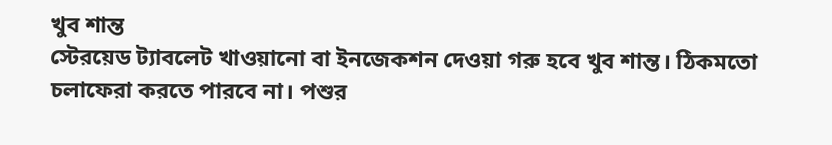খুব শান্ত
স্টেরয়েড ট্যাবলেট খাওয়ানো বা ইনজেকশন দেওয়া গরু হবে খুব শান্ত। ঠিকমতো চলাফেরা করতে পারবে না। পশুর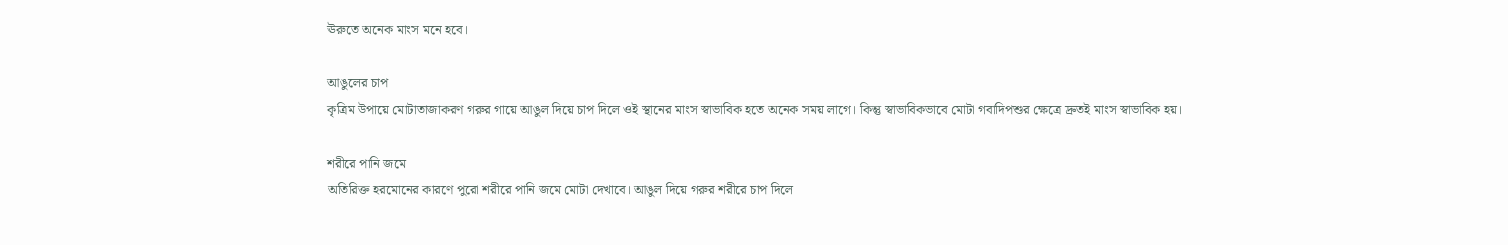ঊরুতে অনেক মাংস মনে হবে।

আঙুলের চাপ
কৃত্রিম উপায়ে মোটাতাজাকরণ গরুর গায়ে আঙুল দিয়ে চাপ দিলে ওই স্থানের মাংস স্বাভাবিক হতে অনেক সময় লাগে। কিন্তু স্বাভাবিকভাবে মোটা গবাদিপশুর ক্ষেত্রে দ্রুতই মাংস স্বাভাবিক হয়।

শরীরে পানি জমে
অতিরিক্ত হরমোনের কারণে পুরো শরীরে পানি জমে মোটা দেখাবে। আঙুল দিয়ে গরুর শরীরে চাপ দিলে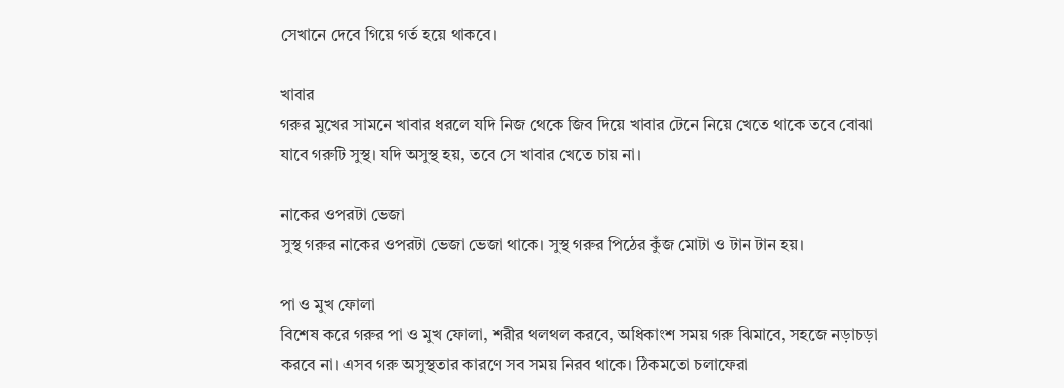সেখানে দেবে গিয়ে গর্ত হয়ে থাকবে।

খাবার
গরুর মুখের সামনে খাবার ধরলে যদি নিজ থেকে জিব দিয়ে খাবার টেনে নিয়ে খেতে থাকে তবে বোঝা যাবে গরুটি সুস্থ। যদি অসুস্থ হয়, তবে সে খাবার খেতে চায় না।

নাকের ওপরটা ভেজা
সুস্থ গরুর নাকের ওপরটা ভেজা ভেজা থাকে। সুস্থ গরুর পিঠের কুঁজ মোটা ও টান টান হয়।

পা ও মুখ ফোলা
বিশেষ করে গরুর পা ও মুখ ফোলা, শরীর থলথল করবে, অধিকাংশ সময় গরু ঝিমাবে, সহজে নড়াচড়া করবে না। এসব গরু অসুস্থতার কারণে সব সময় নিরব থাকে। ঠিকমতো চলাফেরা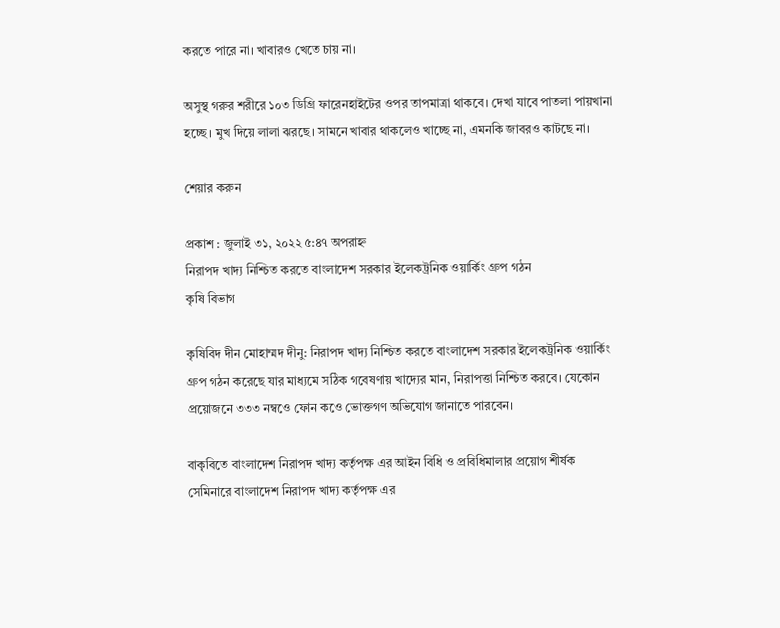করতে পারে না। খাবারও খেতে চায় না।

অসুস্থ গরুর শরীরে ১০৩ ডিগ্রি ফারেনহাইটের ওপর তাপমাত্রা থাকবে। দেখা যাবে পাতলা পায়খানা হচ্ছে। মুখ দিয়ে লালা ঝরছে। সামনে খাবার থাকলেও খাচ্ছে না, এমনকি জাবরও কাটছে না।

শেয়ার করুন

প্রকাশ : জুলাই ৩১, ২০২২ ৫:৪৭ অপরাহ্ন
নিরাপদ খাদ্য নিশ্চিত করতে বাংলাদেশ সরকার ইলেকট্রনিক ওয়ার্কিং গ্রুপ গঠন
কৃষি বিভাগ

কৃষিবিদ দীন মোহাম্মদ দীনু: নিরাপদ খাদ্য নিশ্চিত করতে বাংলাদেশ সরকার ইলেকট্রনিক ওয়ার্কিং গ্রুপ গঠন করেছে যার মাধ্যমে সঠিক গবেষণায় খাদ্যের মান, নিরাপত্তা নিশ্চিত করবে। যেকোন প্রয়োজনে ৩৩৩ নম্বওে ফোন কওে ভোক্তগণ অভিযোগ জানাতে পারবেন।

বাকৃবিতে বাংলাদেশ নিরাপদ খাদ্য কর্তৃপক্ষ এর আইন বিধি ও প্রবিধিমালার প্রয়োগ শীর্ষক সেমিনারে বাংলাদেশ নিরাপদ খাদ্য কর্তৃপক্ষ এর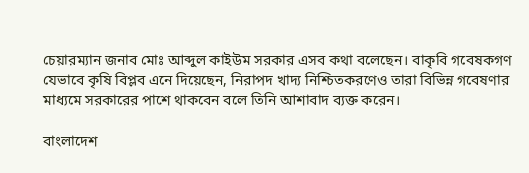চেয়ারম্যান জনাব মোঃ আব্দুল কাইউম সরকার এসব কথা বলেছেন। বাকৃবি গবেষকগণ যেভাবে কৃষি বিপ্লব এনে দিয়েছেন, নিরাপদ খাদ্য নিশ্চিতকরণেও তারা বিভিন্ন গবেষণার মাধ্যমে সরকারের পাশে থাকবেন বলে তিনি আশাবাদ ব্যক্ত করেন।

বাংলাদেশ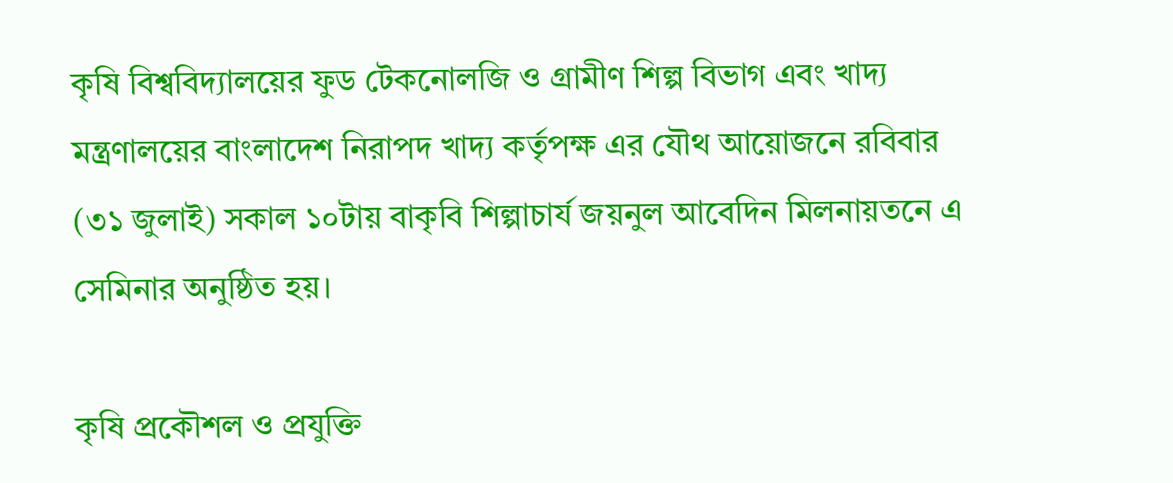কৃষি বিশ্ববিদ্যালয়ের ফুড টেকনোলজি ও গ্রামীণ শিল্প বিভাগ এবং খাদ্য মন্ত্রণালয়ের বাংলাদেশ নিরাপদ খাদ্য কর্তৃপক্ষ এর যৌথ আয়োজনে রবিবার (৩১ জুলাই) সকাল ১০টায় বাকৃবি শিল্পাচার্য জয়নুল আবেদিন মিলনায়তনে এ সেমিনার অনুষ্ঠিত হয়।

কৃষি প্রকৌশল ও প্রযুক্তি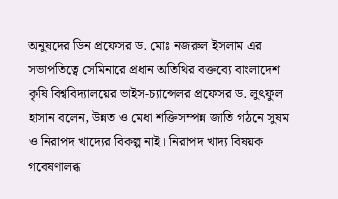অনুষদের ডিন প্রফেসর ড. মোঃ নজরুল ইসলাম এর সভাপতিত্বে সেমিনারে প্রধান অতিথির বক্তব্যে বাংলাদেশ কৃষি বিশ্ববিদ্যালয়ের ভাইস-চ্যান্সেলর প্রফেসর ড. লুৎফুল হাসান বলেন, উন্নত ও মেধা শক্তিসম্পন্ন জাতি গঠনে সুষম ও নিরাপদ খাদ্যের বিকল্প নাই। নিরাপদ খাদ্য বিষয়ক গবেষণালব্ধ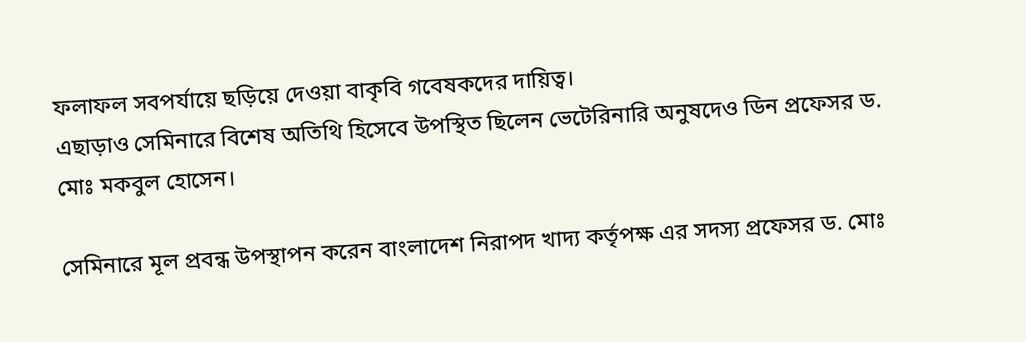ফলাফল সবপর্যায়ে ছড়িয়ে দেওয়া বাকৃবি গবেষকদের দায়িত্ব।
এছাড়াও সেমিনারে বিশেষ অতিথি হিসেবে উপস্থিত ছিলেন ভেটেরিনারি অনুষদেও ডিন প্রফেসর ড. মোঃ মকবুল হোসেন।

সেমিনারে মূল প্রবন্ধ উপস্থাপন করেন বাংলাদেশ নিরাপদ খাদ্য কর্তৃপক্ষ এর সদস্য প্রফেসর ড. মোঃ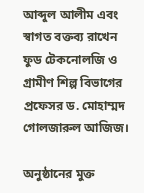আব্দুল আলীম এবং স্বাগত বক্তব্য রাখেন ফুড টেকনোলজি ও গ্রামীণ শিল্প বিভাগের প্রফেসর ড. মোহাম্মদ গোলজারুল আজিজ।

অনুষ্ঠানের মুক্ত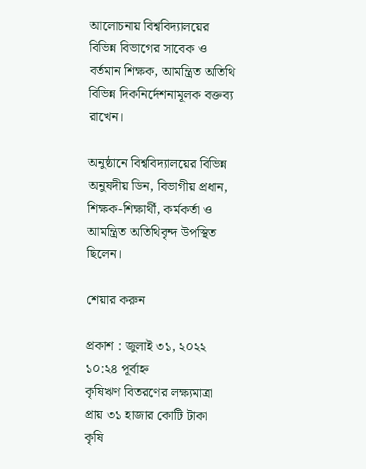আলোচনায় বিশ্ববিদ্যালয়ের বিভিন্ন বিভাগের সাবেক ও বর্তমান শিক্ষক, আমন্ত্রিত অতিথি বিভিন্ন দিকনির্দেশনামূলক বক্তব্য রাখেন।

অনুষ্ঠানে বিশ্ববিদ্যালয়ের বিভিন্ন অনুষদীয় ডিন, বিভাগীয় প্রধান, শিক্ষক-শিক্ষার্থী, কর্মকর্তা ও আমন্ত্রিত অতিথিবৃন্দ উপস্থিত ছিলেন।

শেয়ার করুন

প্রকাশ : জুলাই ৩১, ২০২২ ১০:২৪ পূর্বাহ্ন
কৃষিঋণ বিতরণের লক্ষ্যমাত্রা প্রায় ৩১ হাজার কোটি টাকা
কৃষি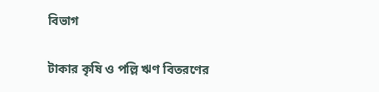বিভাগ

টাকার কৃষি ও পল্লি ঋণ বিতরণের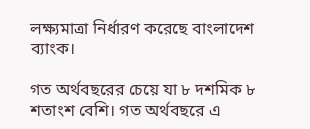লক্ষ্যমাত্রা নির্ধারণ করেছে বাংলাদেশ ব্যাংক।

গত অর্থবছরের চেয়ে যা ৮ দশমিক ৮ শতাংশ বেশি। গত অর্থবছরে এ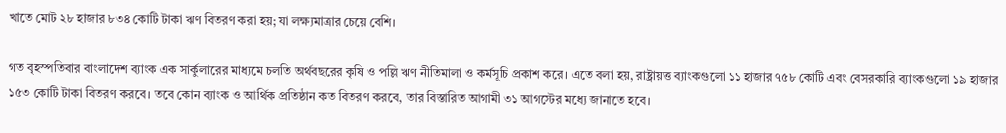খাতে মোট ২৮ হাজার ৮৩৪ কোটি টাকা ঋণ বিতরণ করা হয়; যা লক্ষ্যমাত্রার চেয়ে বেশি।

গত বৃহস্পতিবার বাংলাদেশ ব্যাংক এক সার্কুলারের মাধ্যমে চলতি অর্থবছরের কৃষি ও পল্লি ঋণ নীতিমালা ও কর্মসূচি প্রকাশ করে। এতে বলা হয়, রাষ্ট্রায়ত্ত ব্যাংকগুলো ১১ হাজার ৭৫৮ কোটি এবং বেসরকারি ব্যাংকগুলো ১৯ হাজার ১৫৩ কোটি টাকা বিতরণ করবে। তবে কোন ব্যাংক ও আর্থিক প্রতিষ্ঠান কত বিতরণ করবে, তার বিস্তারিত আগামী ৩১ আগস্টের মধ্যে জানাতে হবে।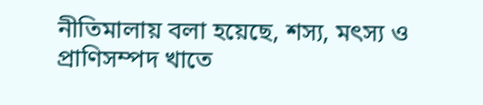নীতিমালায় বলা হয়েছে, শস্য, মৎস্য ও প্রাণিসম্পদ খাতে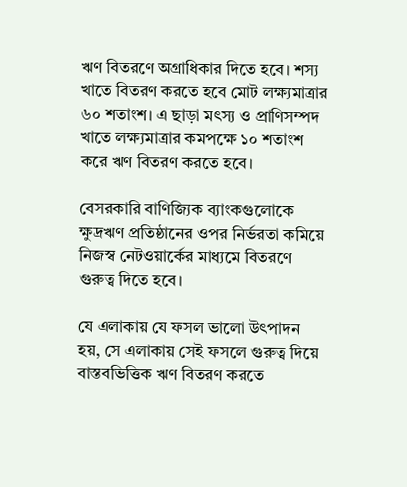ঋণ বিতরণে অগ্রাধিকার দিতে হবে। শস্য খাতে বিতরণ করতে হবে মোট লক্ষ্যমাত্রার ৬০ শতাংশ। এ ছাড়া মৎস্য ও প্রাণিসম্পদ খাতে লক্ষ্যমাত্রার কমপক্ষে ১০ শতাংশ করে ঋণ বিতরণ করতে হবে।

বেসরকারি বাণিজ্যিক ব্যাংকগুলোকে ক্ষুদ্রঋণ প্রতিষ্ঠানের ওপর নির্ভরতা কমিয়ে নিজস্ব নেটওয়ার্কের মাধ্যমে বিতরণে গুরুত্ব দিতে হবে।

যে এলাকায় যে ফসল ভালো উৎপাদন হয়, সে এলাকায় সেই ফসলে গুরুত্ব দিয়ে বাস্তবভিত্তিক ঋণ বিতরণ করতে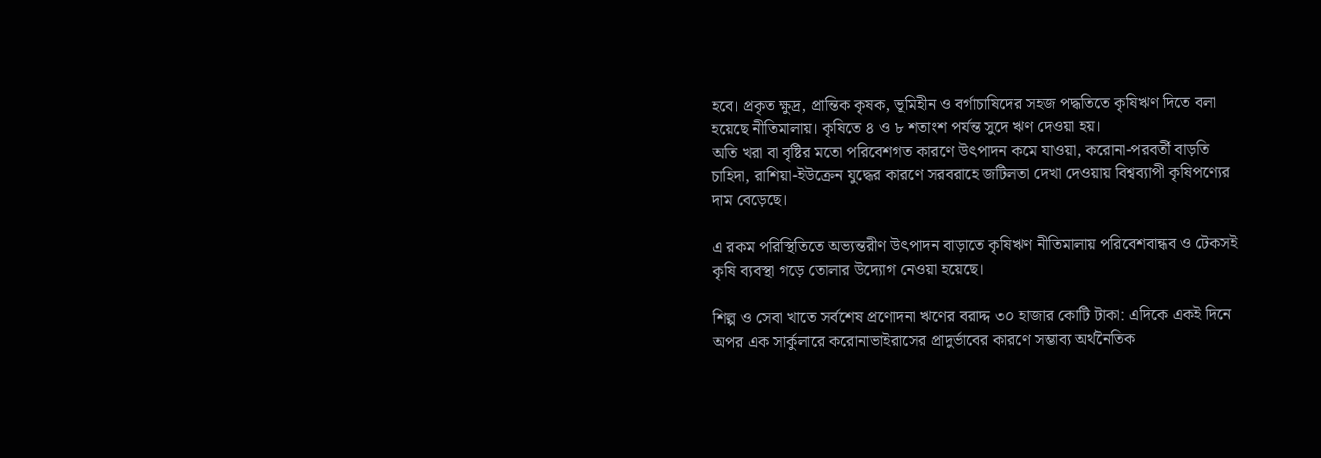হবে। প্রকৃত ক্ষুদ্র, প্রান্তিক কৃষক, ভূমিহীন ও বর্গাচাষিদের সহজ পদ্ধতিতে কৃষিঋণ দিতে বলা হয়েছে নীতিমালায়। কৃষিতে ৪ ও ৮ শতাংশ পর্যন্ত সুদে ঋণ দেওয়া হয়।
অতি খরা বা বৃষ্টির মতো পরিবেশগত কারণে উৎপাদন কমে যাওয়া, করোনা-পরবর্তী বাড়তি চাহিদা, রাশিয়া-ইউক্রেন যুদ্ধের কারণে সরবরাহে জটিলতা দেখা দেওয়ায় বিশ্বব্যাপী কৃষিপণ্যের দাম বেড়েছে।

এ রকম পরিস্থিতিতে অভ্যন্তরীণ উৎপাদন বাড়াতে কৃষিঋণ নীতিমালায় পরিবেশবান্ধব ও টেকসই কৃষি ব্যবস্থা গড়ে তোলার উদ্যোগ নেওয়া হয়েছে।

শিল্প ও সেবা খাতে সর্বশেষ প্রণোদনা ঋণের বরাদ্দ ৩০ হাজার কোটি টাকা: এদিকে একই দিনে অপর এক সার্কুলারে করোনাভাইরাসের প্রাদুর্ভাবের কারণে সম্ভাব্য অর্থনৈতিক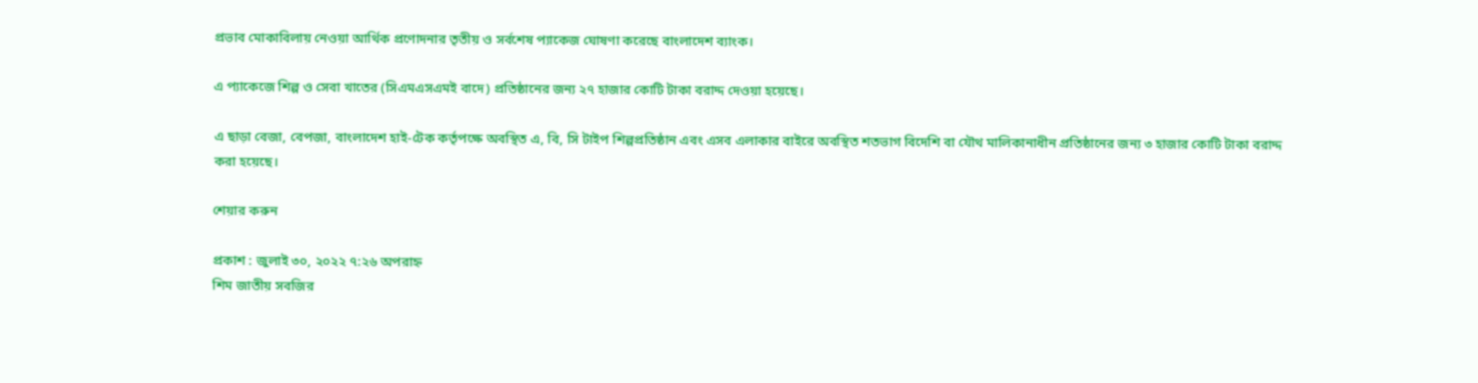প্রভাব মোকাবিলায় নেওয়া আর্থিক প্রণোদনার তৃতীয় ও সর্বশেষ প্যাকেজ ঘোষণা করেছে বাংলাদেশ ব্যাংক।

এ প্যাকেজে শিল্প ও সেবা খাতের (সিএমএসএমই বাদে) প্রতিষ্ঠানের জন্য ২৭ হাজার কোটি টাকা বরাদ্দ দেওয়া হয়েছে।

এ ছাড়া বেজা, বেপজা, বাংলাদেশ হাই-টেক কর্তৃপক্ষে অবস্থিত এ, বি, সি টাইপ শিল্পপ্রতিষ্ঠান এবং এসব এলাকার বাইরে অবস্থিত শতভাগ বিদেশি বা যৌথ মালিকানাধীন প্রতিষ্ঠানের জন্য ৩ হাজার কোটি টাকা বরাদ্দ করা হয়েছে।

শেয়ার করুন

প্রকাশ : জুলাই ৩০, ২০২২ ৭:২৬ অপরাহ্ন
শিম জাতীয় সবজির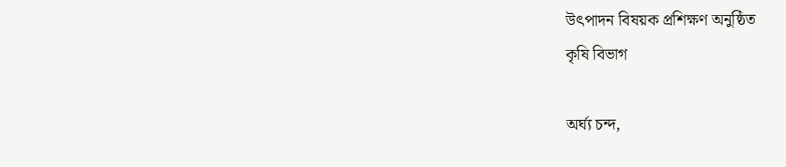উৎপাদন বিষয়ক প্রশিক্ষণ অনুষ্ঠিত
কৃষি বিভাগ

অর্ঘ্য চন্দ,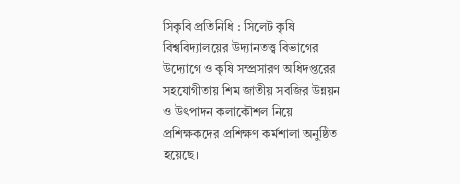সিকৃবি প্রতিনিধি : সিলেট কৃষি বিশ্ববিদ্যালয়ের উদ্যানতত্ত্ব বিভাগের উদ্যোগে ও কৃষি সম্প্রসারণ অধিদপ্তরের সহযোগীতায় শিম জাতীয় সবজির উন্নয়ন ও উৎপাদন কলাকৌশল নিয়ে প্রশিক্ষকদের প্রশিক্ষণ কর্মশালা অনুষ্ঠিত হয়েছে।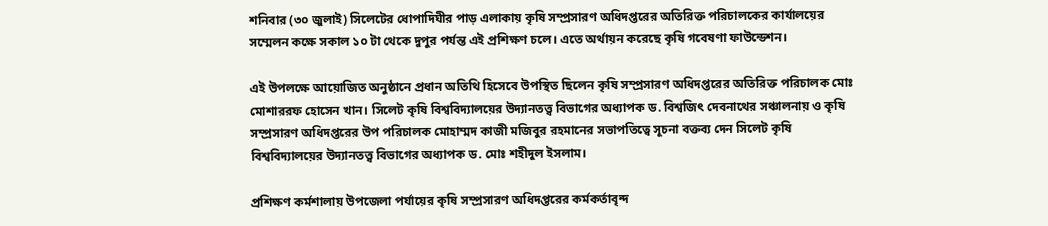শনিবার (৩০ জুলাই) সিলেটের ধোপাদিঘীর পাড় এলাকায় কৃষি সম্প্রসারণ অধিদপ্তরের অতিরিক্ত পরিচালকের কার্যালয়ের সম্মেলন কক্ষে সকাল ১০ টা থেকে দুপুর পর্যন্ত এই প্রশিক্ষণ চলে। এতে অর্থায়ন করেছে কৃষি গবেষণা ফাউন্ডেশন।

এই উপলক্ষে আয়োজিত অনুষ্ঠানে প্রধান অতিথি হিসেবে উপস্থিত ছিলেন কৃষি সম্প্রসারণ অধিদপ্তরের অতিরিক্ত পরিচালক মোঃ মোশাররফ হোসেন খান। সিলেট কৃষি বিশ্ববিদ্যালয়ের উদ্যানতত্ত্ব বিভাগের অধ্যাপক ড. বিশ্বজিৎ দেবনাথের সঞ্চালনায় ও কৃষি সম্প্রসারণ অধিদপ্তরের উপ পরিচালক মোহাম্মদ কাজী মজিবুর রহমানের সভাপতিত্বে সূচনা বক্তব্য দেন সিলেট কৃষি বিশ্ববিদ্যালয়ের উদ্যানতত্ত্ব বিভাগের অধ্যাপক ড. মোঃ শহীদুল ইসলাম।

প্রশিক্ষণ কর্মশালায় উপজেলা পর্যায়ের কৃষি সম্প্রসারণ অধিদপ্তরের কর্মকর্তাবৃন্দ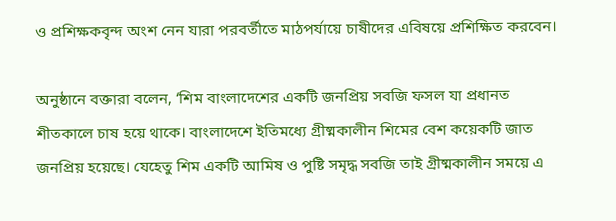ও প্রশিক্ষকবৃন্দ অংশ নেন যারা পরবর্তীতে মাঠপর্যায়ে চাষীদের এবিষয়ে প্রশিক্ষিত করবেন।

অনুষ্ঠানে বক্তারা বলেন, ‘শিম বাংলাদেশের একটি জনপ্রিয় সবজি ফসল যা প্রধানত শীতকালে চাষ হয়ে থাকে। বাংলাদেশে ইতিমধ্যে গ্রীষ্মকালীন শিমের বেশ কয়েকটি জাত জনপ্রিয় হয়েছে। যেহেতু শিম একটি আমিষ ও পুষ্টি সমৃদ্ধ সবজি তাই গ্রীষ্মকালীন সময়ে এ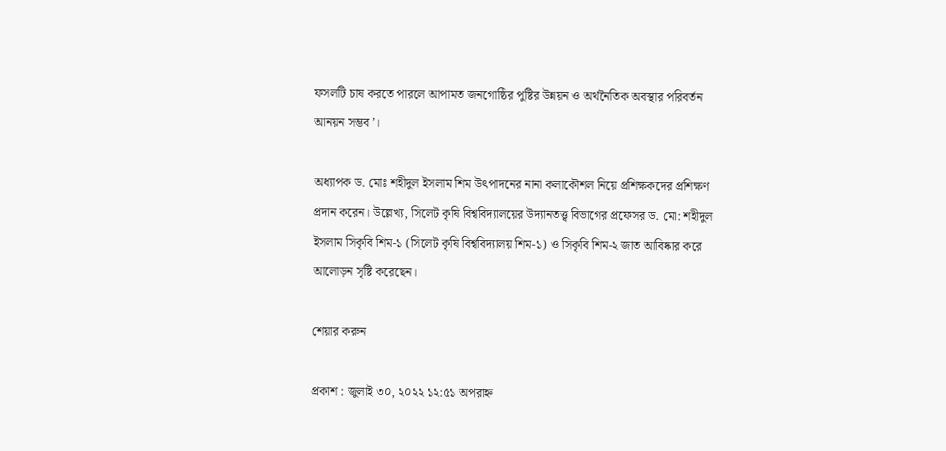ফসলটি চাষ করতে পারলে আপামত জনগোষ্ঠির পুষ্টির উন্নয়ন ও অর্থনৈতিক অবস্থার পরিবর্তন আনয়ন সম্ভব’।

অধ্যাপক ড. মোঃ শহীদুল ইসলাম শিম উৎপাদনের নানা কলাকৌশল নিয়ে প্রশিক্ষকদের প্রশিক্ষণ প্রদান করেন। উল্লেখ্য, সিলেট কৃষি বিশ্ববিদ্যালয়ের উদ্যানতত্ত্ব বিভাগের প্রফেসর ড. মো: শহীদুল ইসলাম সিকৃবি শিম-১ (সিলেট কৃষি বিশ্ববিদ্যালয় শিম-১) ও সিকৃবি শিম-২ জাত আবিষ্কার করে আলোড়ন সৃষ্টি করেছেন।

শেয়ার করুন

প্রকাশ : জুলাই ৩০, ২০২২ ১২:৫১ অপরাহ্ন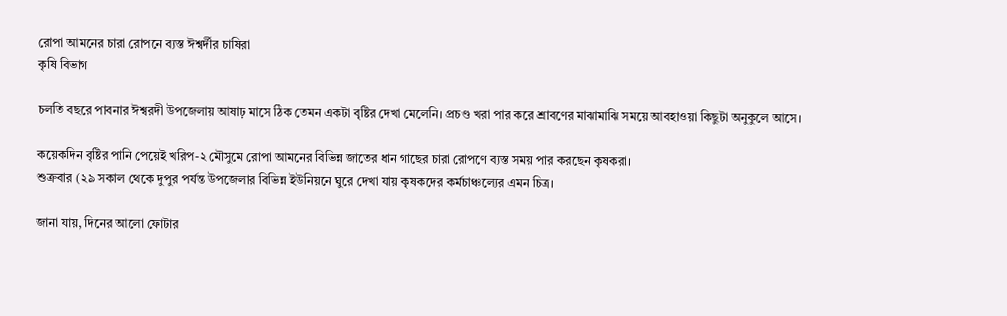রোপা আমনের চারা রোপনে ব্যস্ত ঈশ্বর্দীর চাষিরা
কৃষি বিভাগ

চলতি বছরে পাবনার ঈশ্বরদী উপজেলায় আষাঢ় মাসে ঠিক তেমন একটা বৃষ্টির দেখা মেলেনি। প্রচণ্ড খরা পার করে শ্রাবণের মাঝামাঝি সময়ে আবহাওয়া কিছুটা অনুকুলে আসে।

কয়েকদিন বৃষ্টির পানি পেয়েই খরিপ-২ মৌসুমে রোপা আমনের বিভিন্ন জাতের ধান গাছের চারা রোপণে ব্যস্ত সময় পার করছেন কৃষকরা।
শুক্রবার (২৯ সকাল থেকে দুপুর পর্যন্ত উপজেলার বিভিন্ন ইউনিয়নে ঘুরে দেখা যায় কৃষকদের কর্মচাঞ্চল্যের এমন চিত্র।

জানা যায়, দিনের আলো ফোটার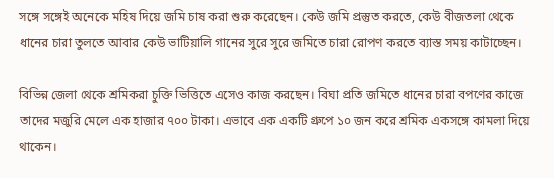সঙ্গে সঙ্গেই অনেকে মহিষ দিয়ে জমি চাষ করা শুরু করেছেন। কেউ জমি প্রস্তুত করতে, কেউ বীজতলা থেকে ধানের চারা তুলতে আবার কেউ ভাটিয়ালি গানের সুরে সুরে জমিতে চারা রোপণ করতে ব্যাস্ত সময় কাটাচ্ছেন।

বিভিন্ন জেলা থেকে শ্রমিকরা চুক্তি ভিত্তিতে এসেও কাজ করছেন। বিঘা প্রতি জমিতে ধানের চারা বপণের কাজে তাদের মজুরি মেলে এক হাজার ৭০০ টাকা। এভাবে এক একটি গ্রুপে ১০ জন করে শ্রমিক একসঙ্গে কামলা দিয়ে থাকেন।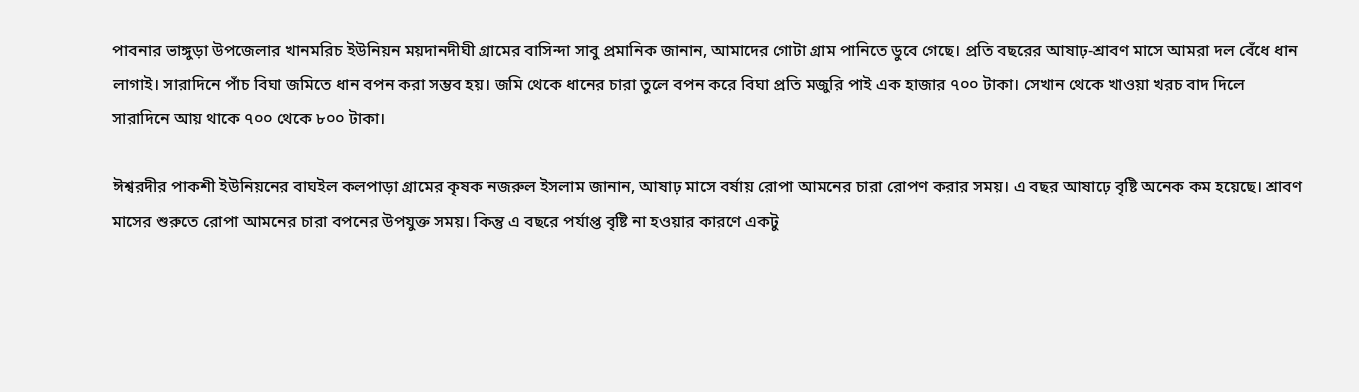পাবনার ভাঙ্গুড়া উপজেলার খানমরিচ ইউনিয়ন ময়দানদীঘী গ্রামের বাসিন্দা সাবু প্রমানিক জানান, আমাদের গোটা গ্রাম পানিতে ডুবে গেছে। প্রতি বছরের আষাঢ়-শ্রাবণ মাসে আমরা দল বেঁধে ধান লাগাই। সারাদিনে পাঁচ বিঘা জমিতে ধান বপন করা সম্ভব হয়। জমি থেকে ধানের চারা তুলে বপন করে বিঘা প্রতি মজুরি পাই এক হাজার ৭০০ টাকা। সেখান থেকে খাওয়া খরচ বাদ দিলে সারাদিনে আয় থাকে ৭০০ থেকে ৮০০ টাকা।

ঈশ্বরদীর পাকশী ইউনিয়নের বাঘইল কলপাড়া গ্রামের কৃষক নজরুল ইসলাম জানান, আষাঢ় মাসে বর্ষায় রোপা আমনের চারা রোপণ করার সময়। এ বছর আষাঢ়ে বৃষ্টি অনেক কম হয়েছে। শ্রাবণ মাসের শুরুতে রোপা আমনের চারা বপনের উপযুক্ত সময়। কিন্তু এ বছরে পর্যাপ্ত বৃষ্টি না হওয়ার কারণে একটু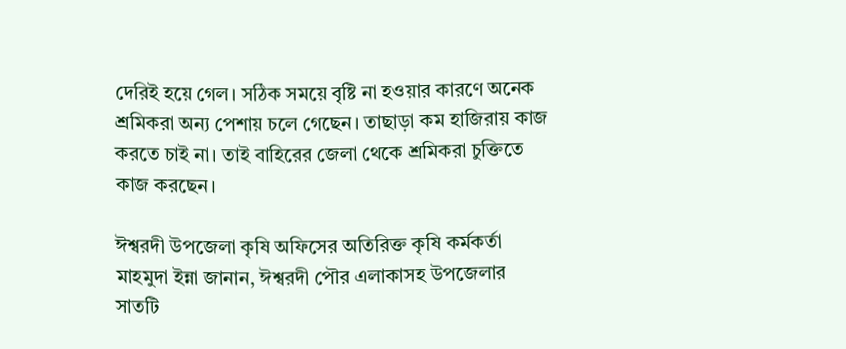দেরিই হয়ে গেল। সঠিক সময়ে বৃষ্টি না হওয়ার কারণে অনেক শ্রমিকরা অন্য পেশায় চলে গেছেন। তাছাড়া কম হাজিরায় কাজ করতে চাই না। তাই বাহিরের জেলা থেকে শ্রমিকরা চুক্তিতে কাজ করছেন।

ঈশ্বরদী উপজেলা কৃষি অফিসের অতিরিক্ত কৃষি কর্মকর্তা মাহমুদা ইন্না জানান, ঈশ্বরদী পৌর এলাকাসহ উপজেলার সাতটি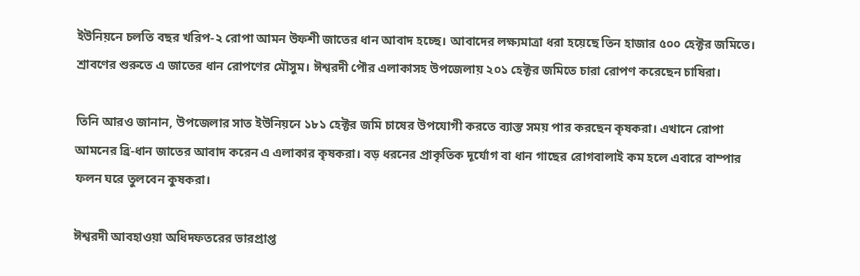ইউনিয়নে চলতি বছর খরিপ-২ রোপা আমন উফশী জাতের ধান আবাদ হচ্ছে। আবাদের লক্ষ্যমাত্রা ধরা হয়েছে তিন হাজার ৫০০ হেক্টর জমিতে। শ্রাবণের শুরুতে এ জাতের ধান রোপণের মৌসুম। ঈশ্বরদী পৌর এলাকাসহ উপজেলায় ২০১ হেক্টর জমিতে চারা রোপণ করেছেন চাষিরা।

তিনি আরও জানান, উপজেলার সাত ইউনিয়নে ১৮১ হেক্টর জমি চাষের উপযোগী করতে ব্যাস্ত সময় পার করছেন কৃষকরা। এখানে রোপা আমনের ব্রি-ধান জাতের আবাদ করেন এ এলাকার কৃষকরা। বড় ধরনের প্রাকৃতিক দূর্যোগ বা ধান গাছের রোগবালাই কম হলে এবারে বাম্পার ফলন ঘরে তুলবেন কুষকরা।

ঈশ্বরদী আবহাওয়া অধিদফতরের ভারপ্রাপ্ত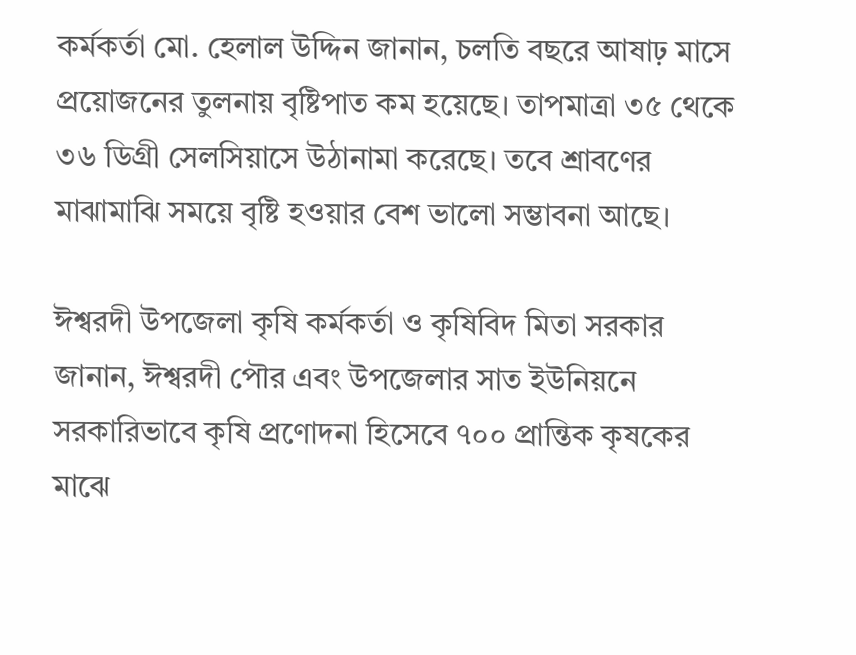কর্মকর্তা মো. হেলাল উদ্দিন জানান, চলতি বছরে আষাঢ় মাসে প্রয়োজনের তুলনায় বৃষ্টিপাত কম হয়েছে। তাপমাত্রা ৩৫ থেকে ৩৬ ডিগ্রী সেলসিয়াসে উঠানামা করেছে। তবে শ্রাবণের মাঝামাঝি সময়ে বৃষ্টি হওয়ার বেশ ভালো সম্ভাবনা আছে।

ঈশ্বরদী উপজেলা কৃষি কর্মকর্তা ও কৃষিবিদ মিতা সরকার জানান, ঈশ্বরদী পৌর এবং উপজেলার সাত ইউনিয়নে সরকারিভাবে কৃষি প্রণোদনা হিসেবে ৭০০ প্রান্তিক কৃষকের মাঝে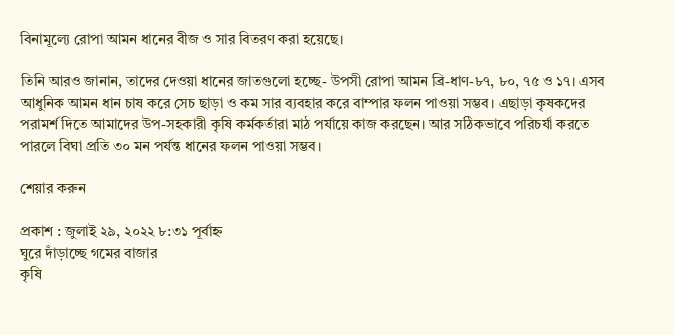বিনামূল্যে রোপা আমন ধানের বীজ ও সার বিতরণ করা হয়েছে।

তিনি আরও জানান, তাদের দেওয়া ধানের জাতগুলো হচ্ছে- উপসী রোপা আমন ব্রি-ধাণ-৮৭, ৮০, ৭৫ ও ১৭। এসব আধুনিক আমন ধান চাষ করে সেচ ছাড়া ও কম সার ব্যবহার করে বাম্পার ফলন পাওয়া সম্ভব। এছাড়া কৃষকদের পরামর্শ দিতে আমাদের উপ-সহকারী কৃষি কর্মকর্তারা মাঠ পর্যায়ে কাজ করছেন। আর সঠিকভাবে পরিচর্যা করতে পারলে বিঘা প্রতি ৩০ মন পর্যন্ত ধানের ফলন পাওয়া সম্ভব।

শেয়ার করুন

প্রকাশ : জুলাই ২৯, ২০২২ ৮:৩১ পূর্বাহ্ন
ঘুরে দাঁড়াচ্ছে গমের বাজার
কৃষি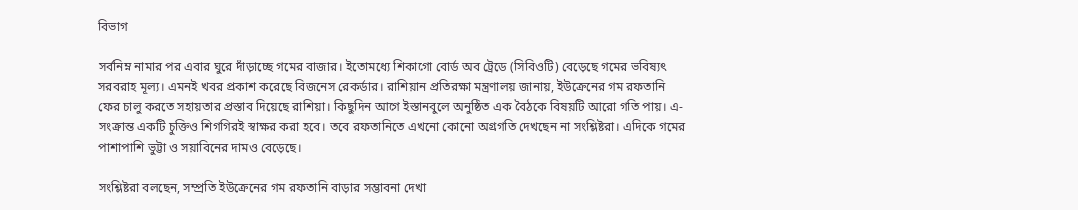বিভাগ

সর্বনিম্ন নামার পর এবার ঘুরে দাঁড়াচ্ছে গমের বাজার। ইতোমধ্যে শিকাগো বোর্ড অব ট্রেডে (সিবিওটি) বেড়েছে গমের ভবিষ্যৎ সরবরাহ মূল্য। এমনই খবর প্রকাশ করেছে বিজনেস রেকর্ডার। রাশিয়ান প্রতিরক্ষা মন্ত্রণালয় জানায়, ইউক্রেনের গম রফতানি ফের চালু করতে সহায়তার প্রস্তাব দিয়েছে রাশিয়া। কিছুদিন আগে ইস্তানবুলে অনুষ্ঠিত এক বৈঠকে বিষয়টি আরো গতি পায়। এ-সংক্রান্ত একটি চুক্তিও শিগগিরই স্বাক্ষর করা হবে। তবে রফতানিতে এখনো কোনো অগ্রগতি দেখছেন না সংশ্লিষ্টরা। এদিকে গমের পাশাপাশি ভুট্টা ও সয়াবিনের দামও বেড়েছে।

সংশ্লিষ্টরা বলছেন, সম্প্রতি ইউক্রেনের গম রফতানি বাড়ার সম্ভাবনা দেখা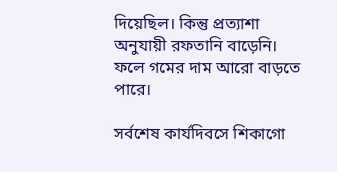দিয়েছিল। কিন্তু প্রত্যাশা অনুযায়ী রফতানি বাড়েনি। ফলে গমের দাম আরো বাড়তে পারে।

সর্বশেষ কার্যদিবসে শিকাগো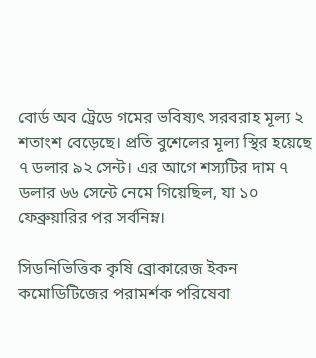বোর্ড অব ট্রেডে গমের ভবিষ্যৎ সরবরাহ মূল্য ২ শতাংশ বেড়েছে। প্রতি বুশেলের মূল্য স্থির হয়েছে ৭ ডলার ৯২ সেন্ট। এর আগে শস্যটির দাম ৭ ডলার ৬৬ সেন্টে নেমে গিয়েছিল, যা ১০ ফেব্রুয়ারির পর সর্বনিম্ন।

সিডনিভিত্তিক কৃষি ব্রোকারেজ ইকন কমোডিটিজের পরামর্শক পরিষেবা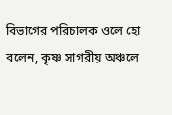বিভাগের পরিচালক ওলে হো বলেন, কৃষ্ণ সাগরীয় অঞ্চলে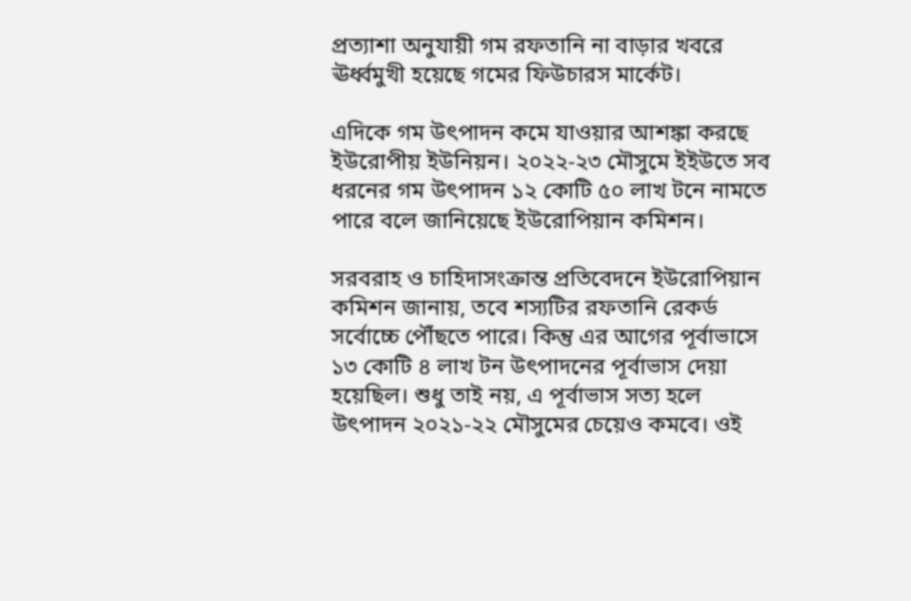প্রত্যাশা অনুযায়ী গম রফতানি না বাড়ার খবরে ঊর্ধ্বমুখী হয়েছে গমের ফিউচারস মার্কেট।

এদিকে গম উৎপাদন কমে যাওয়ার আশঙ্কা করছে ইউরোপীয় ইউনিয়ন। ২০২২-২৩ মৌসুমে ইইউতে সব ধরনের গম উৎপাদন ১২ কোটি ৫০ লাখ টনে নামতে পারে বলে জানিয়েছে ইউরোপিয়ান কমিশন।

সরবরাহ ও চাহিদাসংক্রান্ত প্রতিবেদনে ইউরোপিয়ান কমিশন জানায়, তবে শস্যটির রফতানি রেকর্ড সর্বোচ্চে পৌঁছতে পারে। কিন্তু এর আগের পূর্বাভাসে ১৩ কোটি ৪ লাখ টন উৎপাদনের পূর্বাভাস দেয়া হয়েছিল। শুধু তাই নয়, এ পূর্বাভাস সত্য হলে উৎপাদন ২০২১-২২ মৌসুমের চেয়েও কমবে। ওই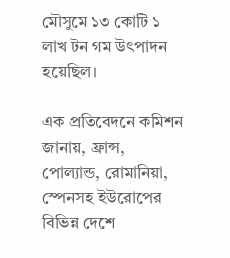মৌসুমে ১৩ কোটি ১ লাখ টন গম উৎপাদন হয়েছিল।

এক প্রতিবেদনে কমিশন জানায়, ফ্রান্স, পোল্যান্ড, রোমানিয়া, স্পেনসহ ইউরোপের বিভিন্ন দেশে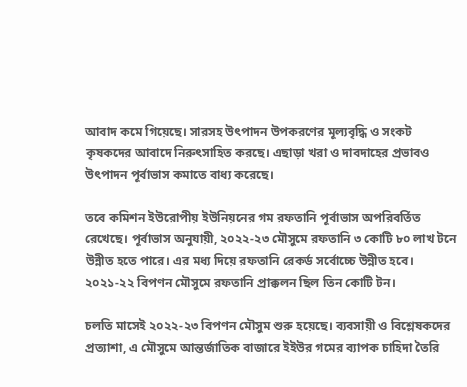আবাদ কমে গিয়েছে। সারসহ উৎপাদন উপকরণের মূল্যবৃদ্ধি ও সংকট কৃষকদের আবাদে নিরুৎসাহিত করছে। এছাড়া খরা ও দাবদাহের প্রভাবও উৎপাদন পূর্বাভাস কমাতে বাধ্য করেছে।

তবে কমিশন ইউরোপীয় ইউনিয়নের গম রফতানি পূর্বাভাস অপরিবর্তিত রেখেছে। পূর্বাভাস অনুযায়ী, ২০২২-২৩ মৌসুমে রফতানি ৩ কোটি ৮০ লাখ টনে উন্নীত হতে পারে। এর মধ্য দিয়ে রফতানি রেকর্ড সর্বোচ্চে উন্নীত হবে। ২০২১-২২ বিপণন মৌসুমে রফতানি প্রাক্কলন ছিল তিন কোটি টন।

চলতি মাসেই ২০২২-২৩ বিপণন মৌসুম শুরু হয়েছে। ব্যবসায়ী ও বিশ্লেষকদের প্রত্যাশা, এ মৌসুমে আন্তর্জাতিক বাজারে ইইউর গমের ব্যাপক চাহিদা তৈরি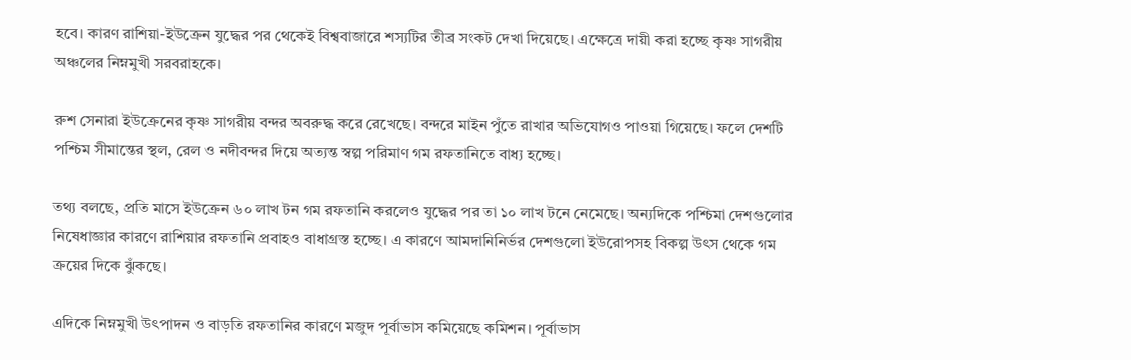হবে। কারণ রাশিয়া-ইউক্রেন যুদ্ধের পর থেকেই বিশ্ববাজারে শস্যটির তীব্র সংকট দেখা দিয়েছে। এক্ষেত্রে দায়ী করা হচ্ছে কৃষ্ণ সাগরীয় অঞ্চলের নিম্নমুখী সরবরাহকে।

রুশ সেনারা ইউক্রেনের কৃষ্ণ সাগরীয় বন্দর অবরুদ্ধ করে রেখেছে। বন্দরে মাইন পুঁতে রাখার অভিযোগও পাওয়া গিয়েছে। ফলে দেশটি পশ্চিম সীমান্তের স্থল, রেল ও নদীবন্দর দিয়ে অত্যন্ত স্বল্প পরিমাণ গম রফতানিতে বাধ্য হচ্ছে।

তথ্য বলছে, প্রতি মাসে ইউক্রেন ৬০ লাখ টন গম রফতানি করলেও যুদ্ধের পর তা ১০ লাখ টনে নেমেছে। অন্যদিকে পশ্চিমা দেশগুলোর নিষেধাজ্ঞার কারণে রাশিয়ার রফতানি প্রবাহও বাধাগ্রস্ত হচ্ছে। এ কারণে আমদানিনির্ভর দেশগুলো ইউরোপসহ বিকল্প উৎস থেকে গম ক্রয়ের দিকে ঝুঁকছে।

এদিকে নিম্নমুখী উৎপাদন ও বাড়তি রফতানির কারণে মজুদ পূর্বাভাস কমিয়েছে কমিশন। পূর্বাভাস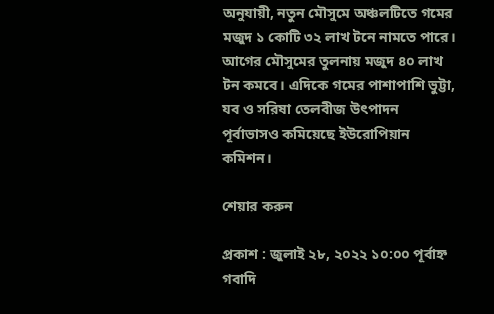অনুযায়ী, নতুন মৌসুমে অঞ্চলটিতে গমের মজুদ ১ কোটি ৩২ লাখ টনে নামতে পারে। আগের মৌসুমের তুলনায় মজুদ ৪০ লাখ টন কমবে। এদিকে গমের পাশাপাশি ভুট্টা, যব ও সরিষা তেলবীজ উৎপাদন পূর্বাভাসও কমিয়েছে ইউরোপিয়ান কমিশন।

শেয়ার করুন

প্রকাশ : জুলাই ২৮, ২০২২ ১০:০০ পূর্বাহ্ন
গবাদি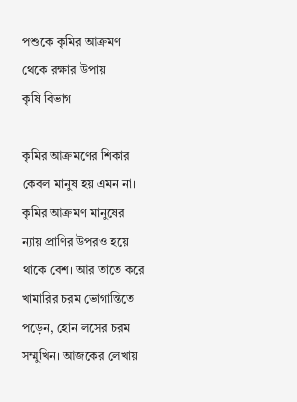পশুকে কৃমির আক্রমণ থেকে রক্ষার উপায়
কৃষি বিভাগ

কৃমির আক্রমণের শিকার কেবল মানুষ হয় এমন না। কৃমির আক্রমণ মানুষের ন্যায় প্রাণির উপরও হয়ে থাকে বেশ। আর তাতে করে খামারির চরম ভোগান্তিতে পড়েন, হোন লসের চরম সম্মুখিন। আজকের লেখায়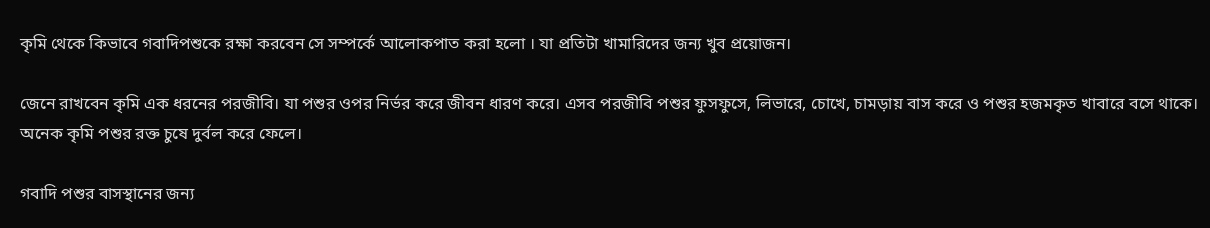কৃমি থেকে কিভাবে গবাদিপশুকে রক্ষা করবেন সে সম্পর্কে আলোকপাত করা হলো । যা প্রতিটা খামারিদের জন্য খুব প্রয়োজন।

জেনে রাখবেন কৃমি এক ধরনের পরজীবি। যা পশুর ওপর নির্ভর করে জীবন ধারণ করে। এসব পরজীবি পশুর ফুসফুসে, লিভারে, চোখে, চামড়ায় বাস করে ও পশুর হজমকৃত খাবারে বসে থাকে। অনেক কৃমি পশুর রক্ত চুষে দুর্বল করে ফেলে।

গবাদি পশুর বাসস্থানের জন্য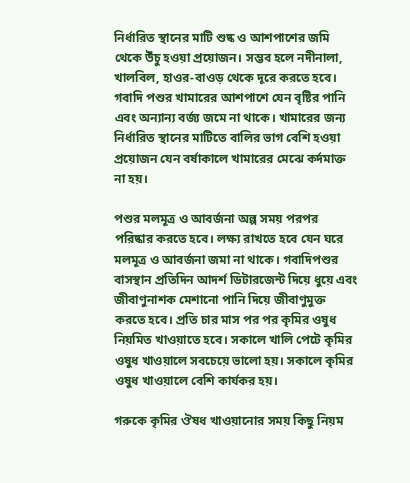নির্ধারিত স্থানের মাটি শুষ্ক ও আশপাশের জমি থেকে উঁচু হওয়া প্রয়োজন। সম্ভব হলে নদীনালা, খালবিল, হাওর-বাওড় থেকে দূরে করতে হবে। গবাদি পশুর খামারের আশপাশে যেন বৃষ্টির পানি এবং অন্যান্য বর্জ্য জমে না থাকে। খামারের জন্য নির্ধারিত স্থানের মাটিতে বালির ভাগ বেশি হওয়া প্রয়োজন যেন বর্ষাকালে খামারের মেঝে কর্দমাক্ত না হয়।

পশুর মলমূত্র ও আবর্জনা অল্প সময় পরপর পরিষ্কার করতে হবে। লক্ষ্য রাখতে হবে যেন ঘরে মলমূত্র ও আবর্জনা জমা না থাকে। গবাদিপশুর বাসস্থান প্রতিদিন আদর্শ ডিটারজেন্ট দিয়ে ধুয়ে এবং জীবাণুনাশক মেশানো পানি দিয়ে জীবাণুমুক্ত করতে হবে। প্রতি চার মাস পর পর কৃমির ওষুধ নিয়মিত খাওয়াতে হবে। সকালে খালি পেটে কৃমির ওষুধ খাওয়ালে সবচেয়ে ভালো হয়। সকালে কৃমির ওষুধ খাওয়ালে বেশি কার্যকর হয়।

গরুকে কৃমির ঔষধ খাওয়ানোর সময় কিছু নিয়ম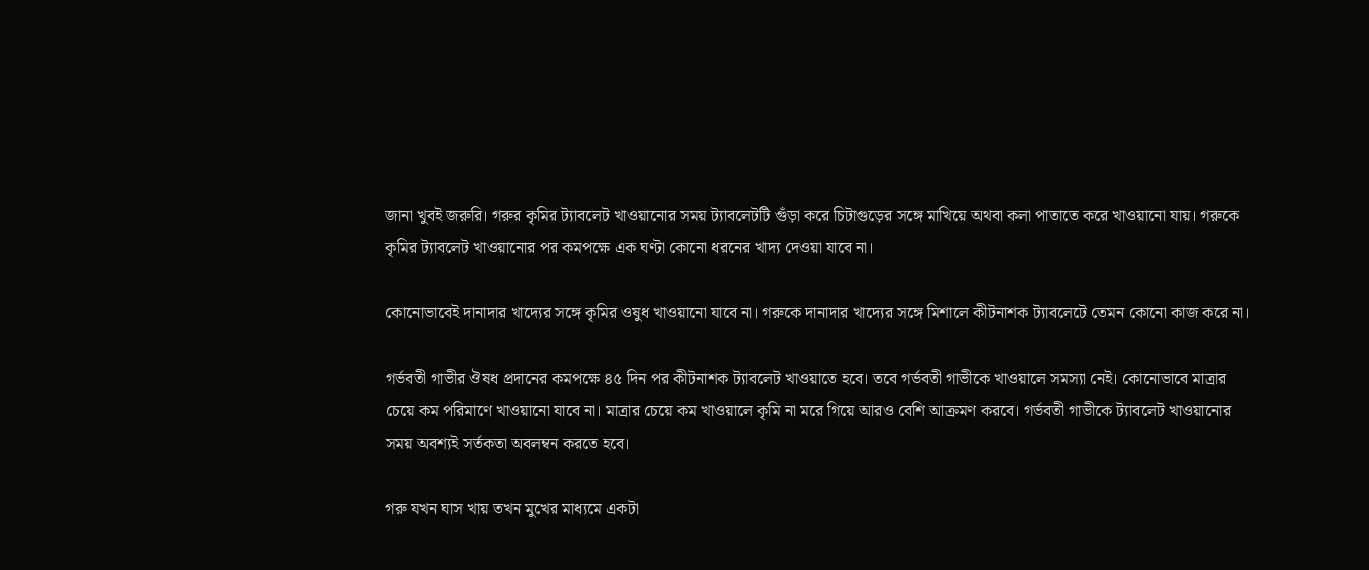জানা খুবই জরুরি। গরুর কৃমির ট্যাবলেট খাওয়ানোর সময় ট্যাবলেটটি গুঁড়া করে চিটাগুড়ের সঙ্গে মাখিয়ে অথবা কলা পাতাতে করে খাওয়ানো যায়। গরুকে কৃমির ট্যাবলেট খাওয়ানোর পর কমপক্ষে এক ঘণ্টা কোনো ধরনের খাদ্য দেওয়া যাবে না।

কোনোভাবেই দানাদার খাদ্যের সঙ্গে কৃমির ওষুধ খাওয়ানো যাবে না। গরুকে দানাদার খাদ্যের সঙ্গে মিশালে কীটনাশক ট্যাবলেটে তেমন কোনো কাজ করে না।

গর্ভবতী গাভীর ঔষধ প্রদানের কমপক্ষে ৪৫ দিন পর কীটনাশক ট্যাবলেট খাওয়াতে হবে। তবে গর্ভবতী গাভীকে খাওয়ালে সমস্যা নেই। কোনোভাবে মাত্রার চেয়ে কম পরিমাণে খাওয়ানো যাবে না। মাত্রার চেয়ে কম খাওয়ালে কৃমি না মরে গিয়ে আরও বেশি আক্রমণ করবে। গর্ভবতী গাভীকে ট্যাবলেট খাওয়ানোর সময় অবশ্যই সর্তকতা অবলম্বন করতে হবে।

গরু যখন ঘাস খায় তখন মুখের মাধ্যমে একটা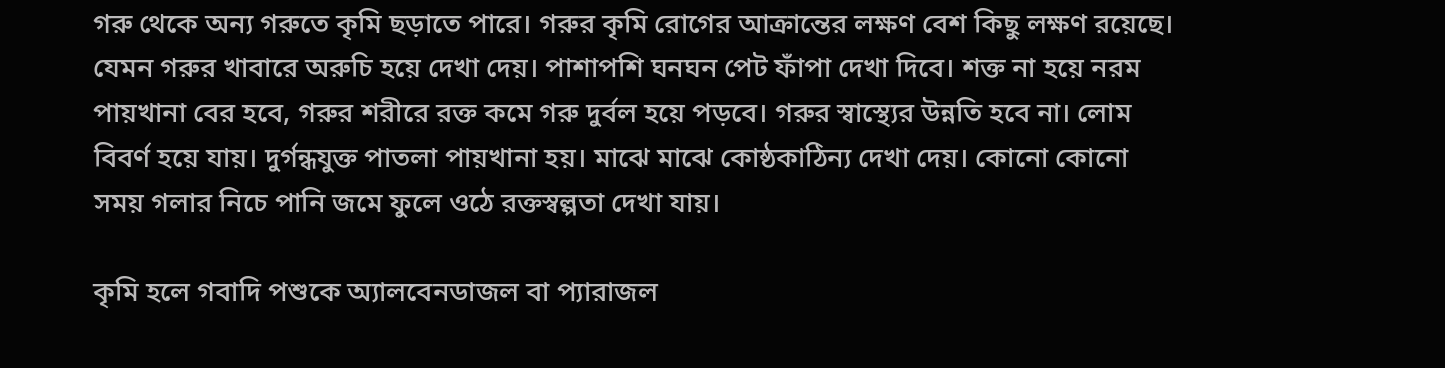গরু থেকে অন্য গরুতে কৃমি ছড়াতে পারে। গরুর কৃমি রোগের আক্রান্তের লক্ষণ বেশ কিছু লক্ষণ রয়েছে। যেমন গরুর খাবারে অরুচি হয়ে দেখা দেয়। পাশাপশি ঘনঘন পেট ফাঁপা দেখা দিবে। শক্ত না হয়ে নরম পায়খানা বের হবে, গরুর শরীরে রক্ত কমে গরু দুর্বল হয়ে পড়বে। গরুর স্বাস্থ্যের উন্নতি হবে না। লোম বিবর্ণ হয়ে যায়। দুর্গন্ধযুক্ত পাতলা পায়খানা হয়। মাঝে মাঝে কোষ্ঠকাঠিন্য দেখা দেয়। কোনো কোনো সময় গলার নিচে পানি জমে ফুলে ওঠে রক্তস্বল্পতা দেখা যায়।

কৃমি হলে গবাদি পশুকে অ্যালবেনডাজল বা প্যারাজল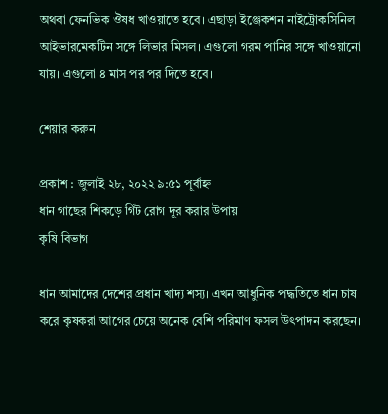অথবা ফেনভিক ঔষধ খাওয়াতে হবে। এছাড়া ইঞ্জেকশন নাইট্রোকসিনিল আইভারমেকটিন সঙ্গে লিভার মিসল। এগুলো গরম পানির সঙ্গে খাওয়ানো যায়। এগুলো ৪ মাস পর পর দিতে হবে।

শেয়ার করুন

প্রকাশ : জুলাই ২৮, ২০২২ ৯:৫১ পূর্বাহ্ন
ধান গাছের শিকড়ে গিঁট রোগ দূর করার উপায়
কৃষি বিভাগ

ধান আমাদের দেশের প্রধান খাদ্য শস্য। এখন আধুনিক পদ্ধতিতে ধান চাষ করে কৃষকরা আগের চেয়ে অনেক বেশি পরিমাণ ফসল উৎপাদন করছেন।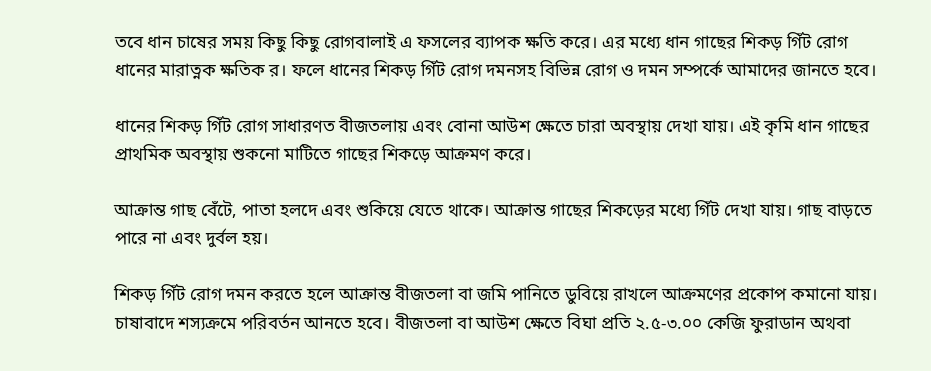তবে ধান চাষের সময় কিছু কিছু রোগবালাই এ ফসলের ব্যাপক ক্ষতি করে। এর মধ্যে ধান গাছের শিকড় গিঁট রোগ ধানের মারাত্নক ক্ষতিক র। ফলে ধানের শিকড় গিঁট রোগ দমনসহ বিভিন্ন রোগ ও দমন সম্পর্কে আমাদের জানতে হবে।

ধানের শিকড় গিঁট রোগ সাধারণত বীজতলায় এবং বোনা আউশ ক্ষেতে চারা অবস্থায় দেখা যায়। এই কৃমি ধান গাছের প্রাথমিক অবস্থায় শুকনো মাটিতে গাছের শিকড়ে আক্রমণ করে।

আক্রান্ত গাছ বেঁটে, পাতা হলদে এবং শুকিয়ে যেতে থাকে। আক্রান্ত গাছের শিকড়ের মধ্যে গিঁট দেখা যায়। গাছ বাড়তে পারে না এবং দুর্বল হয়।

শিকড় গিঁট রোগ দমন করতে হলে আক্রান্ত বীজতলা বা জমি পানিতে ডুবিয়ে রাখলে আক্রমণের প্রকোপ কমানো যায়। চাষাবাদে শস্যক্রমে পরিবর্তন আনতে হবে। বীজতলা বা আউশ ক্ষেতে বিঘা প্রতি ২.৫-৩.০০ কেজি ফুরাডান অথবা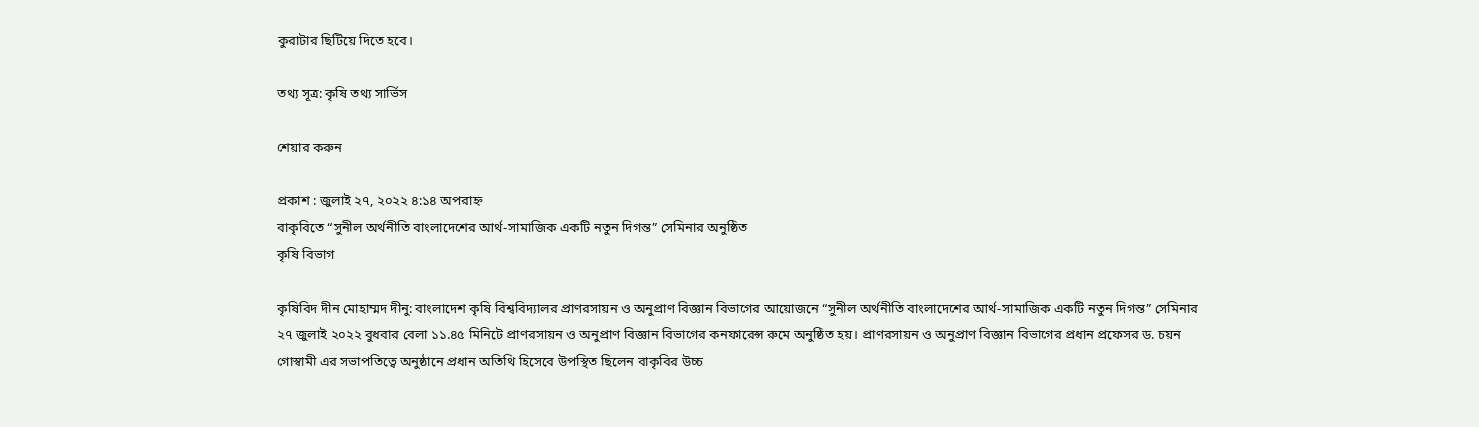কুরাটার ছিটিয়ে দিতে হবে।

তথ্য সূত্র: কৃষি তথ্য সার্ভিস

শেয়ার করুন

প্রকাশ : জুলাই ২৭, ২০২২ ৪:১৪ অপরাহ্ন
বাকৃবিতে “সুনীল অর্থনীতি বাংলাদেশের আর্থ-সামাজিক একটি নতুন দিগন্ত” সেমিনার অনুষ্ঠিত
কৃষি বিভাগ

কৃষিবিদ দীন মোহাম্মদ দীনু: বাংলাদেশ কৃষি বিশ্ববিদ্যালর প্রাণরসায়ন ও অনুপ্রাণ বিজ্ঞান বিভাগের আয়োজনে “সুনীল অর্থনীতি বাংলাদেশের আর্থ-সামাজিক একটি নতুন দিগন্ত” সেমিনার ২৭ জুলাই ২০২২ বুধবার বেলা ১১.৪৫ মিনিটে প্রাণরসায়ন ও অনুপ্রাণ বিজ্ঞান বিভাগের কনফারেন্স রুমে অনুষ্ঠিত হয়। প্রাণরসায়ন ও অনুপ্রাণ বিজ্ঞান বিভাগের প্রধান প্রফেসর ড. চয়ন গোস্বামী এর সভাপতিত্বে অনুষ্ঠানে প্রধান অতিথি হিসেবে উপস্থিত ছিলেন বাকৃবির উচ্চ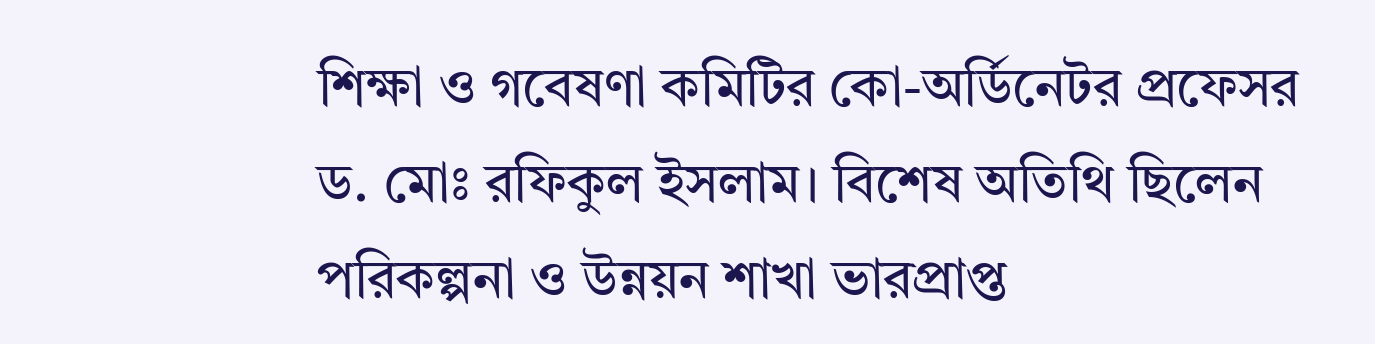শিক্ষা ও গবেষণা কমিটির কো-অর্ডিনেটর প্রফেসর ড. মোঃ রফিকুল ইসলাম। বিশেষ অতিথি ছিলেন পরিকল্পনা ও উন্নয়ন শাখা ভারপ্রাপ্ত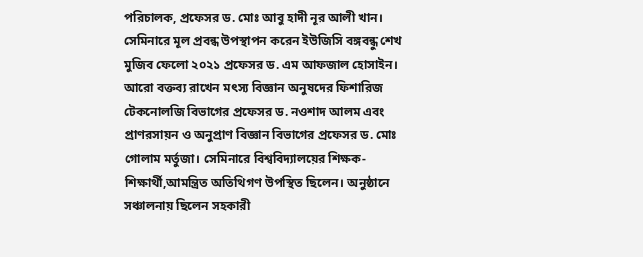পরিচালক, প্রফেসর ড. মোঃ আবু হাদী নূর আলী খান। সেমিনারে মূল প্রবন্ধ উপস্থাপন করেন ইউজিসি বঙ্গবন্ধু শেখ মুজিব ফেলো ২০২১ প্রফেসর ড. এম আফজাল হোসাইন। আরো বক্তব্য রাখেন মৎস্য বিজ্ঞান অনুষদের ফিশারিজ টেকনোলজি বিভাগের প্রফেসর ড. নওশাদ আলম এবং প্রাণরসায়ন ও অনুপ্রাণ বিজ্ঞান বিভাগের প্রফেসর ড. মোঃ গোলাম মর্তুজা। সেমিনারে বিশ্ববিদ্যালয়ের শিক্ষক-শিক্ষার্থী,আমন্ত্রিত অতিথিগণ উপস্থিত ছিলেন। অনুষ্ঠানে সঞ্চালনায় ছিলেন সহকারী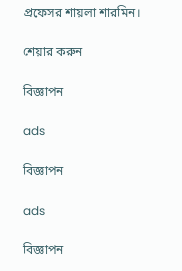প্রফেসর শায়লা শারমিন।

শেয়ার করুন

বিজ্ঞাপন

ads

বিজ্ঞাপন

ads

বিজ্ঞাপন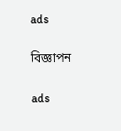ads

বিজ্ঞাপন

ads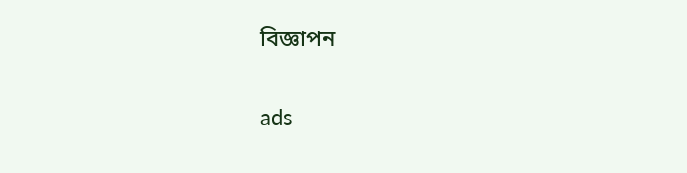বিজ্ঞাপন

ads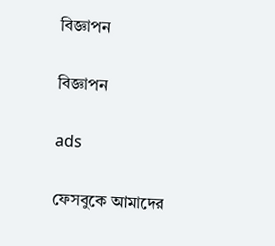বিজ্ঞাপন

বিজ্ঞাপন

ads

ফেসবুকে আমাদের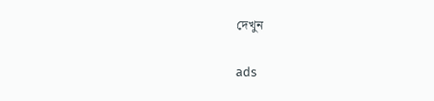দেখুন

ads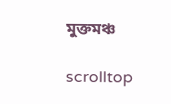মুক্তমঞ্চ

scrolltop